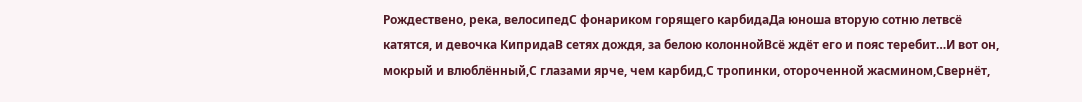Рождествено, река, велосипедС фонариком горящего карбидаДа юноша вторую сотню летвсё катятся, и девочка КипридаВ сетях дождя, за белою колоннойВсё ждёт его и пояс теребит…И вот он, мокрый и влюблённый,С глазами ярче, чем карбид,С тропинки, отороченной жасмином,Свернёт,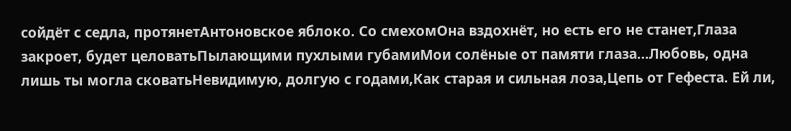сойдёт с седла, протянетАнтоновское яблоко. Со смехомОна вздохнёт, но есть его не станет,Глаза закроет, будет целоватьПылающими пухлыми губамиМои солёные от памяти глаза…Любовь, одна лишь ты могла сковатьНевидимую, долгую с годами,Как старая и сильная лоза,Цепь от Гефеста. Ей ли,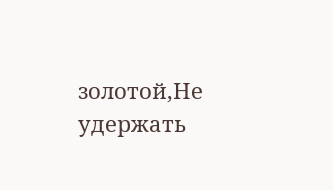золотой,Не удержать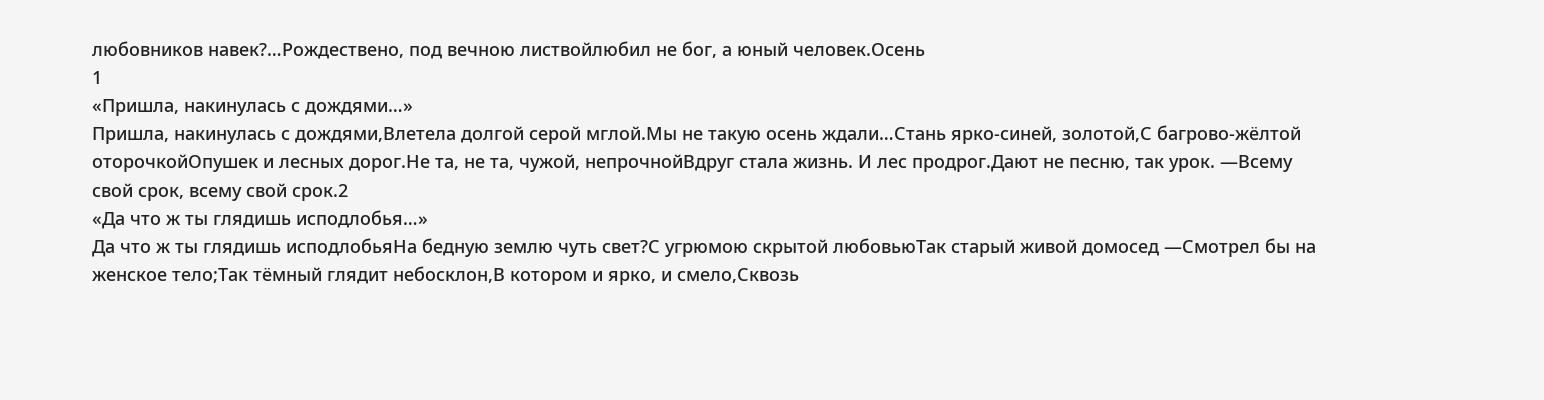любовников навек?…Рождествено, под вечною листвойлюбил не бог, а юный человек.Осень
1
«Пришла, накинулась с дождями…»
Пришла, накинулась с дождями,Влетела долгой серой мглой.Мы не такую осень ждали…Стань ярко-синей, золотой,С багрово-жёлтой оторочкойОпушек и лесных дорог.Не та, не та, чужой, непрочнойВдруг стала жизнь. И лес продрог.Дают не песню, так урок. —Всему свой срок, всему свой срок.2
«Да что ж ты глядишь исподлобья…»
Да что ж ты глядишь исподлобьяНа бедную землю чуть свет?С угрюмою скрытой любовьюТак старый живой домосед —Смотрел бы на женское тело;Так тёмный глядит небосклон,В котором и ярко, и смело,Сквозь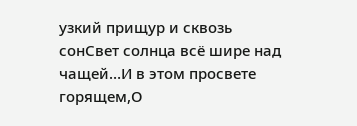узкий прищур и сквозь сонСвет солнца всё шире над чащей…И в этом просвете горящем,О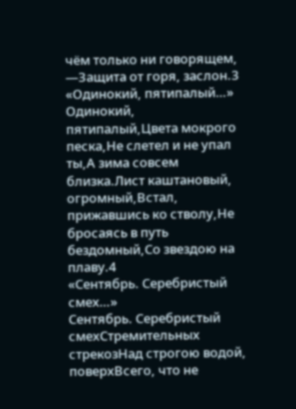чём только ни говорящем, —Защита от горя, заслон.3
«Одинокий, пятипалый…»
Одинокий, пятипалый,Цвета мокрого песка,Не слетел и не упал ты,А зима совсем близка.Лист каштановый, огромный,Встал, прижавшись ко стволу,Не бросаясь в путь бездомный,Со звездою на плаву.4
«Сентябрь. Серебристый смех…»
Сентябрь. Серебристый смехСтремительных стрекозНад строгою водой, поверхВсего, что не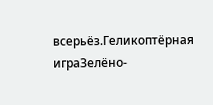всерьёз.Геликоптёрная играЗелёно-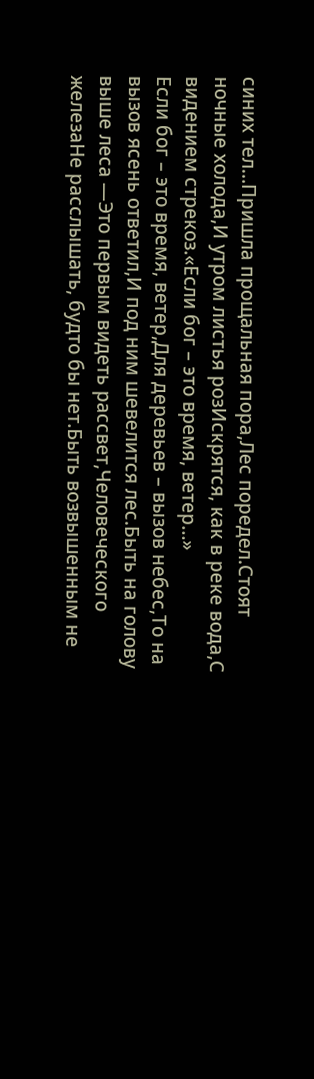синих тел…Пришла прощальная пора,Лес поредел.Стоят ночные холода,И утром листья розИскрятся, как в реке вода,С видением стрекоз.«Если бог – это время, ветер…»
Если бог – это время, ветер,Для деревьев – вызов небес,То на вызов ясень ответил,И под ним шевелится лес.Быть на голову выше леса —Это первым видеть рассвет,Человеческого железаНе расслышать, будто бы нет.Быть возвышенным не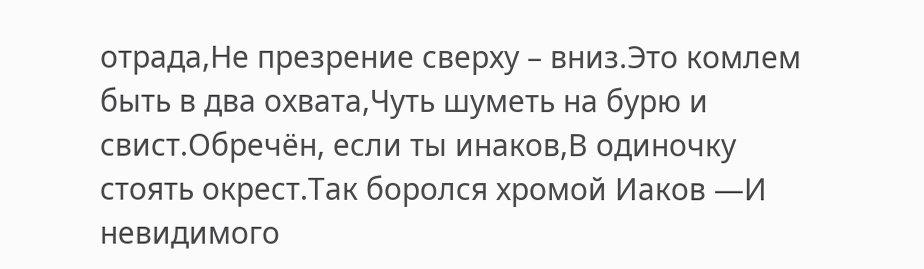отрада,Не презрение сверху – вниз.Это комлем быть в два охвата,Чуть шуметь на бурю и свист.Обречён, если ты инаков,В одиночку стоять окрест.Так боролся хромой Иаков —И невидимого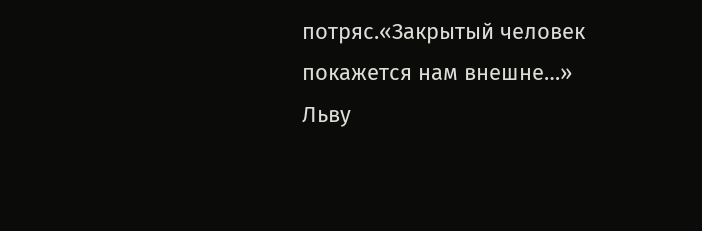потряс.«Закрытый человек покажется нам внешне…»
Льву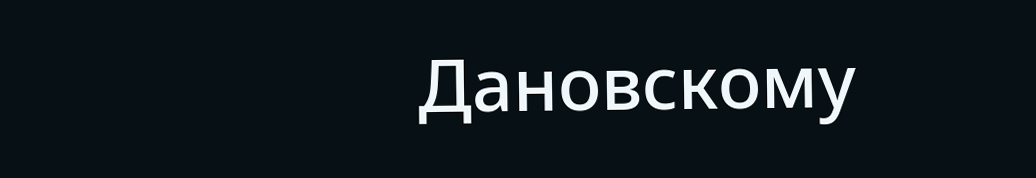Дановскому